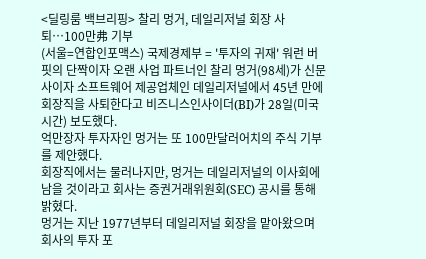<딜링룸 백브리핑> 찰리 멍거, 데일리저널 회장 사퇴…100만弗 기부
(서울=연합인포맥스) 국제경제부 = '투자의 귀재' 워런 버핏의 단짝이자 오랜 사업 파트너인 찰리 멍거(98세)가 신문사이자 소프트웨어 제공업체인 데일리저널에서 45년 만에 회장직을 사퇴한다고 비즈니스인사이더(BI)가 28일(미국시간) 보도했다.
억만장자 투자자인 멍거는 또 100만달러어치의 주식 기부를 제안했다.
회장직에서는 물러나지만, 멍거는 데일리저널의 이사회에 남을 것이라고 회사는 증권거래위원회(SEC) 공시를 통해 밝혔다.
멍거는 지난 1977년부터 데일리저널 회장을 맡아왔으며 회사의 투자 포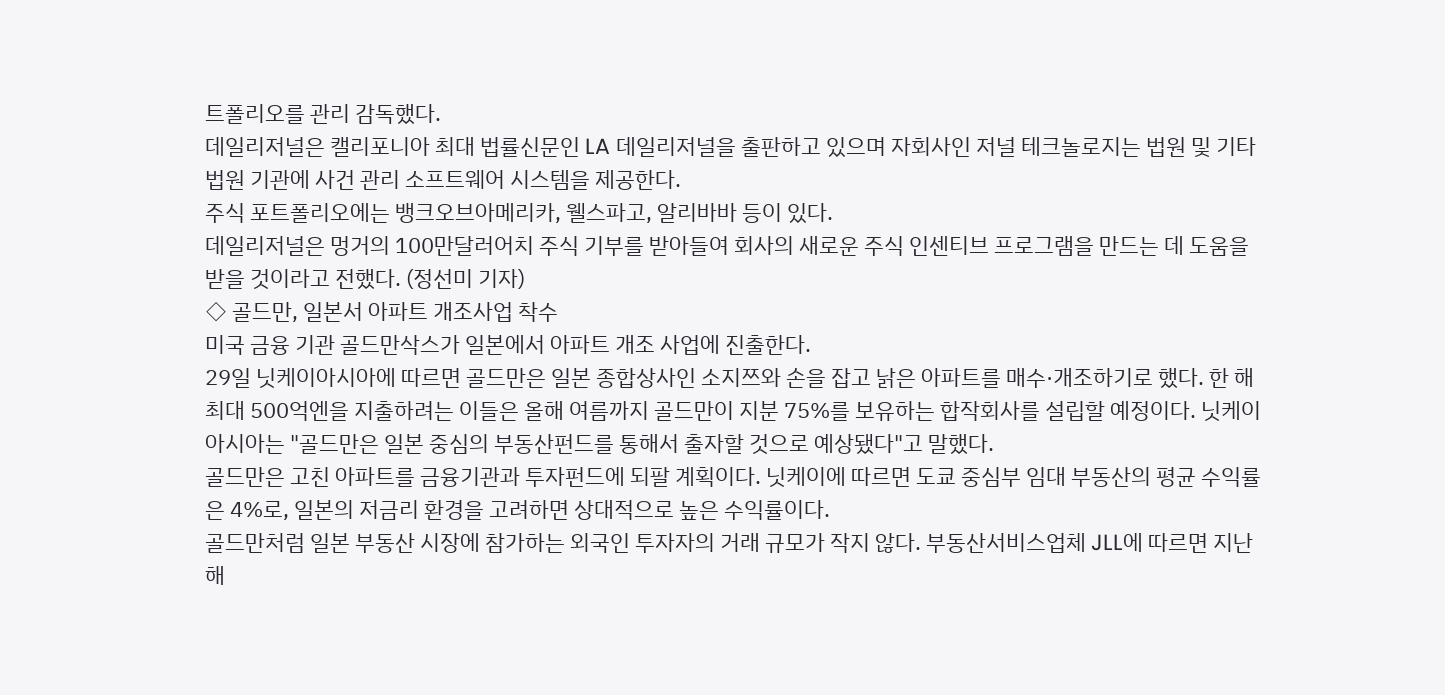트폴리오를 관리 감독했다.
데일리저널은 캘리포니아 최대 법률신문인 LA 데일리저널을 출판하고 있으며 자회사인 저널 테크놀로지는 법원 및 기타 법원 기관에 사건 관리 소프트웨어 시스템을 제공한다.
주식 포트폴리오에는 뱅크오브아메리카, 웰스파고, 알리바바 등이 있다.
데일리저널은 멍거의 100만달러어치 주식 기부를 받아들여 회사의 새로운 주식 인센티브 프로그램을 만드는 데 도움을 받을 것이라고 전했다. (정선미 기자)
◇ 골드만, 일본서 아파트 개조사업 착수
미국 금융 기관 골드만삭스가 일본에서 아파트 개조 사업에 진출한다.
29일 닛케이아시아에 따르면 골드만은 일본 종합상사인 소지쯔와 손을 잡고 낡은 아파트를 매수·개조하기로 했다. 한 해 최대 500억엔을 지출하려는 이들은 올해 여름까지 골드만이 지분 75%를 보유하는 합작회사를 설립할 예정이다. 닛케이아시아는 "골드만은 일본 중심의 부동산펀드를 통해서 출자할 것으로 예상됐다"고 말했다.
골드만은 고친 아파트를 금융기관과 투자펀드에 되팔 계획이다. 닛케이에 따르면 도쿄 중심부 임대 부동산의 평균 수익률은 4%로, 일본의 저금리 환경을 고려하면 상대적으로 높은 수익률이다.
골드만처럼 일본 부동산 시장에 참가하는 외국인 투자자의 거래 규모가 작지 않다. 부동산서비스업체 JLL에 따르면 지난해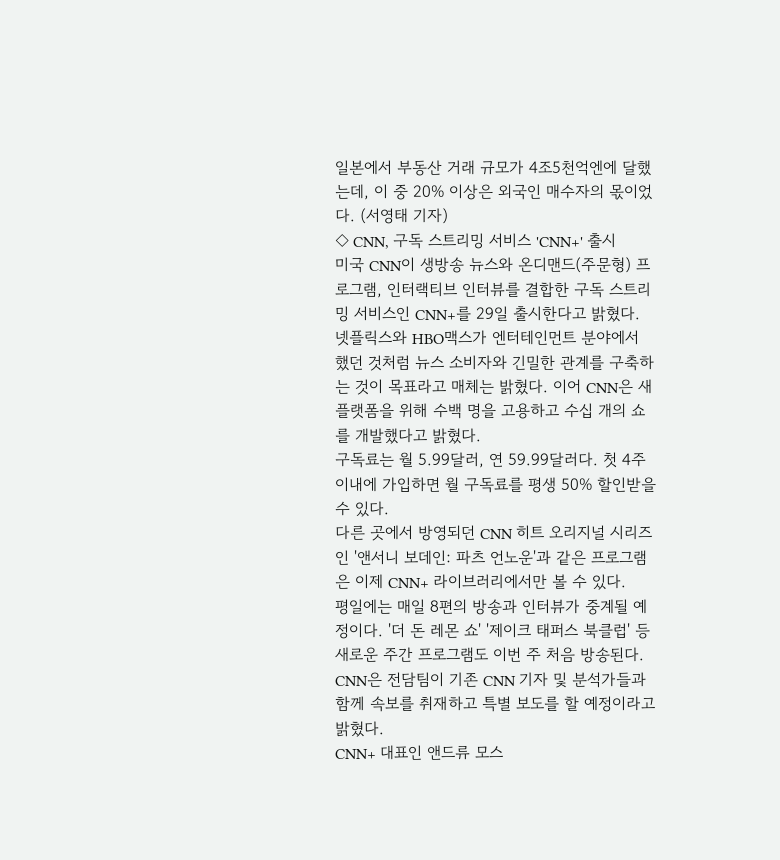일본에서 부동산 거래 규모가 4조5천억엔에 달했는데, 이 중 20% 이상은 외국인 매수자의 몫이었다. (서영태 기자)
◇ CNN, 구독 스트리밍 서비스 'CNN+' 출시
미국 CNN이 생방송 뉴스와 온디맨드(주문형) 프로그램, 인터랙티브 인터뷰를 결합한 구독 스트리밍 서비스인 CNN+를 29일 출시한다고 밝혔다.
넷플릭스와 HBO맥스가 엔터테인먼트 분야에서 했던 것처럼 뉴스 소비자와 긴밀한 관계를 구축하는 것이 목표라고 매체는 밝혔다. 이어 CNN은 새 플랫폼을 위해 수백 명을 고용하고 수십 개의 쇼를 개발했다고 밝혔다.
구독료는 월 5.99달러, 연 59.99달러다. 첫 4주 이내에 가입하면 월 구독료를 평생 50% 할인받을 수 있다.
다른 곳에서 방영되던 CNN 히트 오리지널 시리즈인 '앤서니 보데인: 파츠 언노운'과 같은 프로그램은 이제 CNN+ 라이브러리에서만 볼 수 있다.
평일에는 매일 8편의 방송과 인터뷰가 중계될 예정이다. '더 돈 레몬 쇼' '제이크 태퍼스 북클럽' 등 새로운 주간 프로그램도 이번 주 처음 방송된다.
CNN은 전담팀이 기존 CNN 기자 및 분석가들과 함께 속보를 취재하고 특별 보도를 할 예정이라고 밝혔다.
CNN+ 대표인 앤드류 모스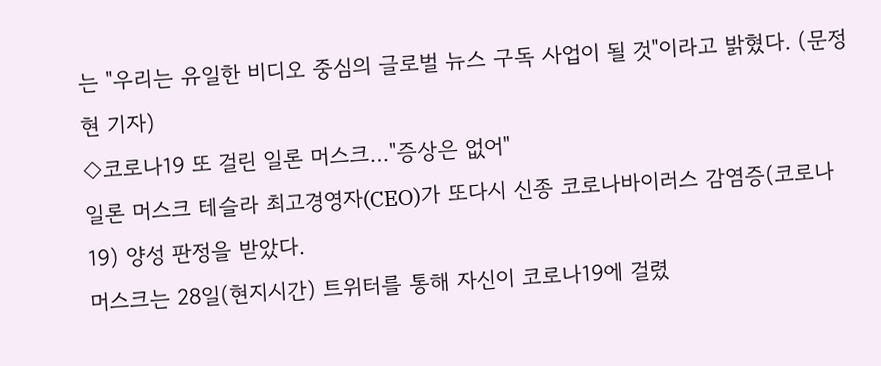는 "우리는 유일한 비디오 중심의 글로벌 뉴스 구독 사업이 될 것"이라고 밝혔다. (문정현 기자)
◇코로나19 또 걸린 일론 머스크…"증상은 없어"
일론 머스크 테슬라 최고경영자(CEO)가 또다시 신종 코로나바이러스 감염증(코로나19) 양성 판정을 받았다.
머스크는 28일(현지시간) 트위터를 통해 자신이 코로나19에 걸렸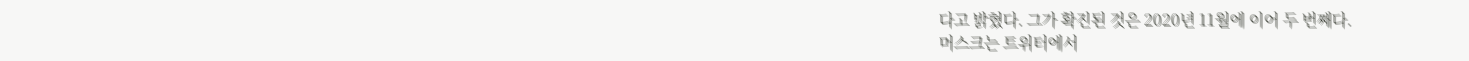다고 밝혔다. 그가 확진된 것은 2020년 11월에 이어 두 번째다.
머스크는 트위터에서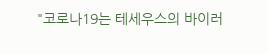"코로나19는 테세우스의 바이러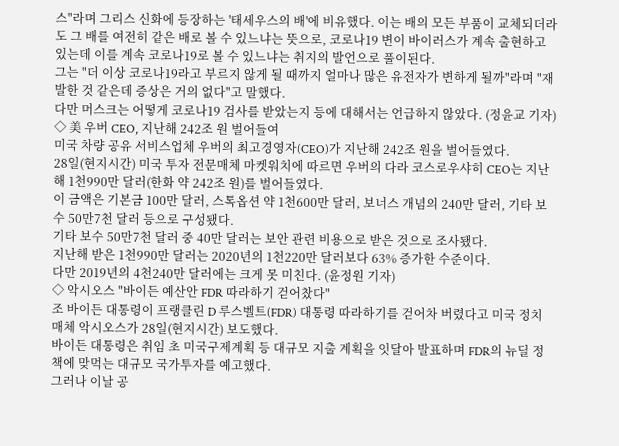스"라며 그리스 신화에 등장하는 '태세우스의 배'에 비유했다. 이는 배의 모든 부품이 교체되더라도 그 배를 여전히 같은 배로 볼 수 있느냐는 뜻으로, 코로나19 변이 바이러스가 계속 출현하고 있는데 이를 계속 코로나19로 볼 수 있느냐는 취지의 발언으로 풀이된다.
그는 "더 이상 코로나19라고 부르지 않게 될 때까지 얼마나 많은 유전자가 변하게 될까"라며 "재발한 것 같은데 증상은 거의 없다"고 말했다.
다만 머스크는 어떻게 코로나19 검사를 받았는지 등에 대해서는 언급하지 않았다. (정윤교 기자)
◇ 美 우버 CEO, 지난해 242조 원 벌어들여
미국 차량 공유 서비스업체 우버의 최고경영자(CEO)가 지난해 242조 원을 벌어들였다.
28일(현지시간) 미국 투자 전문매체 마켓워치에 따르면 우버의 다라 코스로우샤히 CEO는 지난해 1천990만 달러(한화 약 242조 원)를 벌어들였다.
이 금액은 기본금 100만 달러, 스톡옵션 약 1천600만 달러, 보너스 개념의 240만 달러, 기타 보수 50만7천 달러 등으로 구성됐다.
기타 보수 50만7천 달러 중 40만 달러는 보안 관련 비용으로 받은 것으로 조사됐다.
지난해 받은 1천990만 달러는 2020년의 1천220만 달러보다 63% 증가한 수준이다.
다만 2019년의 4천240만 달러에는 크게 못 미친다. (윤정원 기자)
◇ 악시오스 "바이든 예산안 FDR 따라하기 걷어찼다"
조 바이든 대통령이 프랭클린 D 루스벨트(FDR) 대통령 따라하기를 걷어차 버렸다고 미국 정치매체 악시오스가 28일(현지시간) 보도했다.
바이든 대통령은 취임 초 미국구제계획 등 대규모 지출 계획을 잇달아 발표하며 FDR의 뉴딜 정책에 맞먹는 대규모 국가투자를 예고했다.
그러나 이날 공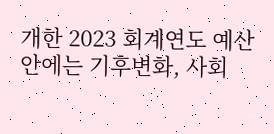개한 2023 회계연도 예산안에는 기후변화, 사회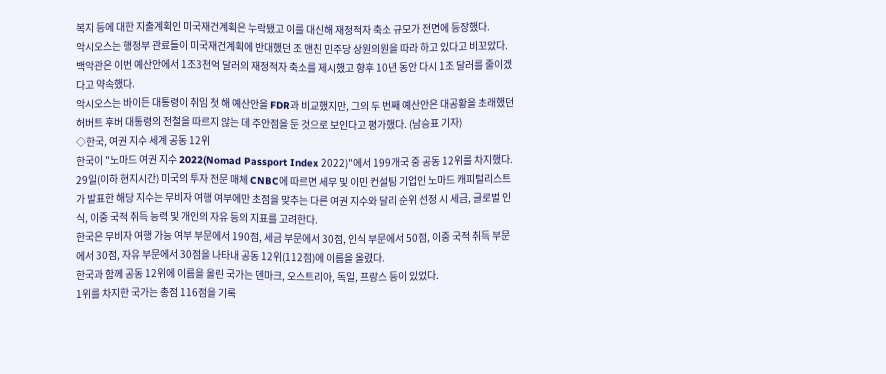복지 등에 대한 지출계획인 미국재건계획은 누락됐고 이를 대신해 재정적자 축소 규모가 전면에 등장했다.
악시오스는 행정부 관료들이 미국재건계획에 반대했던 조 맨친 민주당 상원의원을 따라 하고 있다고 비꼬았다.
백악관은 이번 예산안에서 1조3천억 달러의 재정적자 축소를 제시했고 향후 10년 동안 다시 1조 달러를 줄이겠다고 약속했다.
악시오스는 바이든 대통령이 취임 첫 해 예산안을 FDR과 비교했지만, 그의 두 번째 예산안은 대공황을 초래했던 허버트 후버 대통령의 전철을 따르지 않는 데 주안점을 둔 것으로 보인다고 평가했다. (남승표 기자)
◇한국, 여권 지수 세계 공동 12위
한국이 "노마드 여권 지수 2022(Nomad Passport Index 2022)"에서 199개국 중 공동 12위를 차지했다.
29일(이하 현지시간) 미국의 투자 전문 매체 CNBC에 따르면 세무 및 이민 컨설팅 기업인 노마드 캐피털리스트가 발표한 해당 지수는 무비자 여행 여부에만 초점을 맞추는 다른 여권 지수와 달리 순위 선정 시 세금, 글로벌 인식, 이중 국적 취득 능력 및 개인의 자유 등의 지표를 고려한다.
한국은 무비자 여행 가능 여부 부문에서 190점, 세금 부문에서 30점, 인식 부문에서 50점, 이중 국적 취득 부문에서 30점, 자유 부문에서 30점을 나타내 공동 12위(112점)에 이름을 올렸다.
한국과 함께 공동 12위에 이름을 올린 국가는 덴마크, 오스트리아, 독일, 프랑스 등이 있었다.
1위를 차지한 국가는 총점 116점을 기록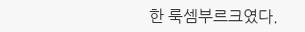한 룩셈부르크였다.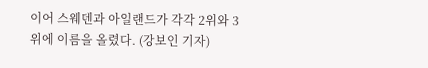이어 스웨덴과 아일랜드가 각각 2위와 3위에 이름을 올렸다. (강보인 기자)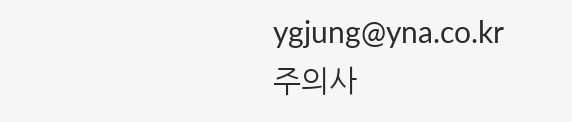ygjung@yna.co.kr
주의사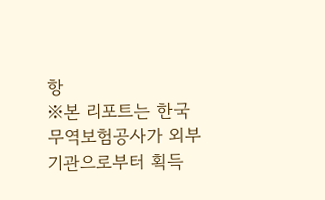항
※본 리포트는 한국무역보험공사가 외부기관으로부터 획득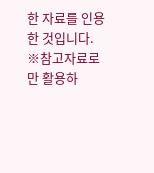한 자료를 인용한 것입니다.
※참고자료로만 활용하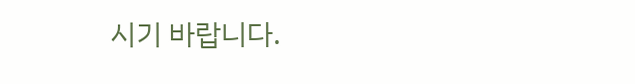시기 바랍니다.